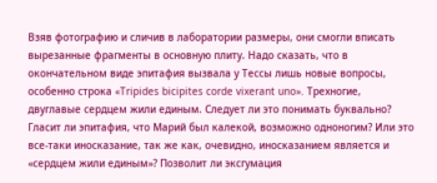Взяв фотографию и сличив в лаборатории размеры, они смогли вписать вырезанные фрагменты в основную плиту. Надо сказать, что в окончательном виде эпитафия вызвала у Тессы лишь новые вопросы, особенно строка «Tripides bicipites corde vixerant uno». Трехногие, двуглавые сердцем жили единым. Следует ли это понимать буквально? Гласит ли эпитафия, что Марий был калекой, возможно одноногим? Или это все-таки иносказание, так же как, очевидно, иносказанием является и «сердцем жили единым»? Позволит ли эксгумация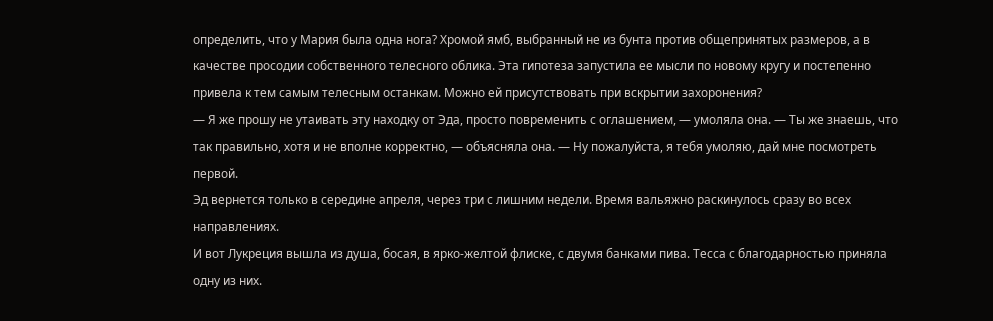определить, что у Мария была одна нога? Хромой ямб, выбранный не из бунта против общепринятых размеров, а в качестве просодии собственного телесного облика. Эта гипотеза запустила ее мысли по новому кругу и постепенно привела к тем самым телесным останкам. Можно ей присутствовать при вскрытии захоронения?
— Я же прошу не утаивать эту находку от Эда, просто повременить с оглашением, — умоляла она. — Ты же знаешь, что так правильно, хотя и не вполне корректно, — объясняла она. — Ну пожалуйста, я тебя умоляю, дай мне посмотреть первой.
Эд вернется только в середине апреля, через три с лишним недели. Время вальяжно раскинулось сразу во всех направлениях.
И вот Лукреция вышла из душа, босая, в ярко-желтой флиске, с двумя банками пива. Тесса с благодарностью приняла одну из них.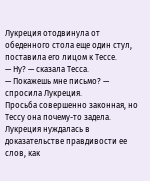Лукреция отодвинула от обеденного стола еще один стул, поставила его лицом к Тессе.
— Ну? — сказала Тесса.
— Покажешь мне письмо? — спросила Лукреция.
Просьба совершенно законная, но Тессу она почему-то задела. Лукреция нуждалась в доказательстве правдивости ее слов, как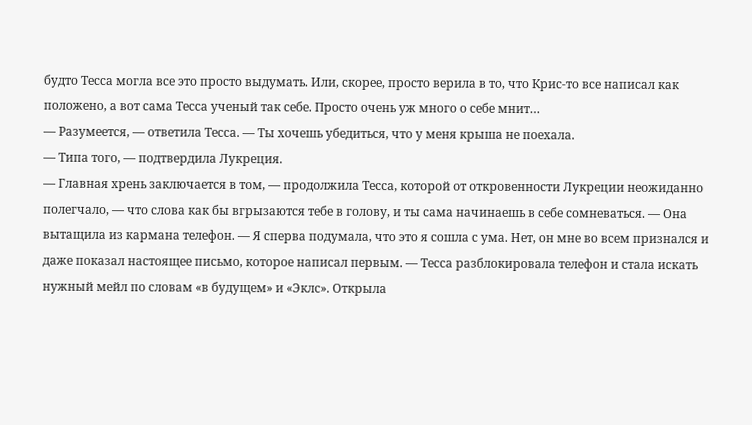будто Тесса могла все это просто выдумать. Или, скорее, просто верила в то, что Крис-то все написал как положено, а вот сама Тесса ученый так себе. Просто очень уж много о себе мнит…
— Разумеется, — ответила Тесса. — Ты хочешь убедиться, что у меня крыша не поехала.
— Типа того, — подтвердила Лукреция.
— Главная хрень заключается в том, — продолжила Тесса, которой от откровенности Лукреции неожиданно полегчало, — что слова как бы вгрызаются тебе в голову, и ты сама начинаешь в себе сомневаться. — Она вытащила из кармана телефон. — Я сперва подумала, что это я сошла с ума. Нет, он мне во всем признался и даже показал настоящее письмо, которое написал первым. — Тесса разблокировала телефон и стала искать нужный мейл по словам «в будущем» и «Эклс». Открыла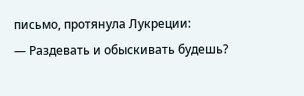письмо, протянула Лукреции:
— Раздевать и обыскивать будешь?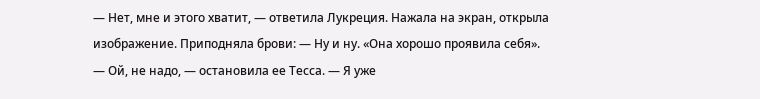— Нет, мне и этого хватит, — ответила Лукреция. Нажала на экран, открыла изображение. Приподняла брови: — Ну и ну. «Она хорошо проявила себя».
— Ой, не надо, — остановила ее Тесса. — Я уже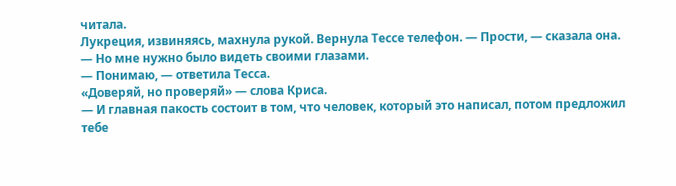читала.
Лукреция, извиняясь, махнула рукой. Вернула Тессе телефон. — Прости, — сказала она. — Но мне нужно было видеть своими глазами.
— Понимаю, — ответила Тесса.
«Доверяй, но проверяй» — слова Криса.
— И главная пакость состоит в том, что человек, который это написал, потом предложил тебе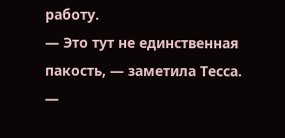работу.
— Это тут не единственная пакость, — заметила Тесса.
—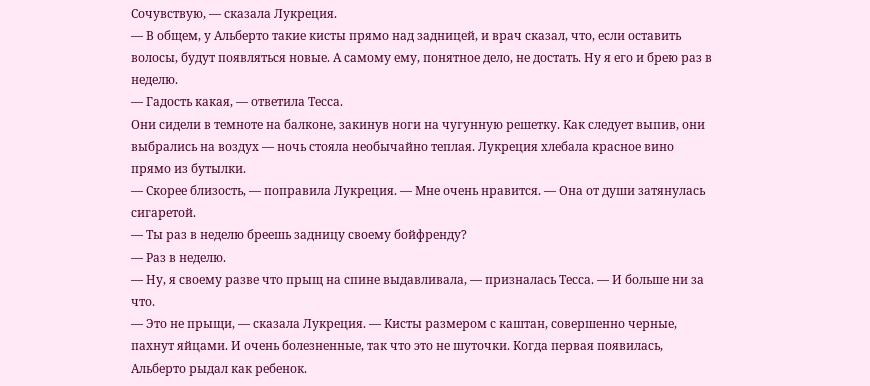Сочувствую, — сказала Лукреция.
— В общем, у Альберто такие кисты прямо над задницей, и врач сказал, что, если оставить волосы, будут появляться новые. А самому ему, понятное дело, не достать. Ну я его и брею раз в неделю.
— Гадость какая, — ответила Тесса.
Они сидели в темноте на балконе, закинув ноги на чугунную решетку. Как следует выпив, они выбрались на воздух — ночь стояла необычайно теплая. Лукреция хлебала красное вино прямо из бутылки.
— Скорее близость, — поправила Лукреция. — Мне очень нравится. — Она от души затянулась сигаретой.
— Ты раз в неделю бреешь задницу своему бойфренду?
— Раз в неделю.
— Ну, я своему разве что прыщ на спине выдавливала, — призналась Тесса. — И больше ни за что.
— Это не прыщи, — сказала Лукреция. — Кисты размером с каштан, совершенно черные, пахнут яйцами. И очень болезненные, так что это не шуточки. Когда первая появилась, Альберто рыдал как ребенок.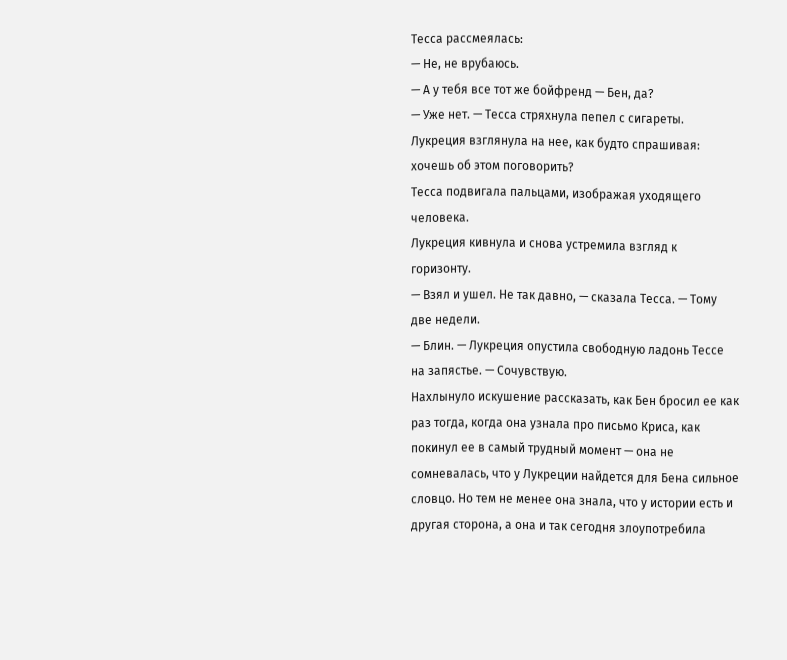Тесса рассмеялась:
— Не, не врубаюсь.
— А у тебя все тот же бойфренд — Бен, да?
— Уже нет. — Тесса стряхнула пепел с сигареты.
Лукреция взглянула на нее, как будто спрашивая: хочешь об этом поговорить?
Тесса подвигала пальцами, изображая уходящего человека.
Лукреция кивнула и снова устремила взгляд к горизонту.
— Взял и ушел. Не так давно, — сказала Тесса. — Тому две недели.
— Блин. — Лукреция опустила свободную ладонь Тессе на запястье. — Сочувствую.
Нахлынуло искушение рассказать, как Бен бросил ее как раз тогда, когда она узнала про письмо Криса, как покинул ее в самый трудный момент — она не сомневалась, что у Лукреции найдется для Бена сильное словцо. Но тем не менее она знала, что у истории есть и другая сторона, а она и так сегодня злоупотребила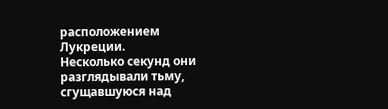расположением Лукреции.
Несколько секунд они разглядывали тьму, сгущавшуюся над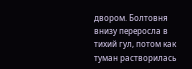двором. Болтовня внизу переросла в тихий гул, потом как туман растворилась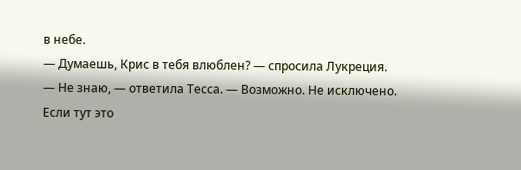в небе.
— Думаешь, Крис в тебя влюблен? — спросила Лукреция.
— Не знаю, — ответила Тесса. — Возможно. Не исключено.
Если тут это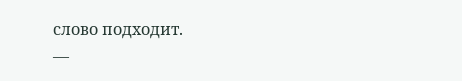слово подходит.
—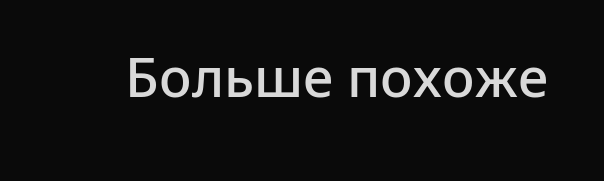Больше похоже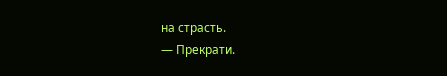на страсть.
— Прекрати.